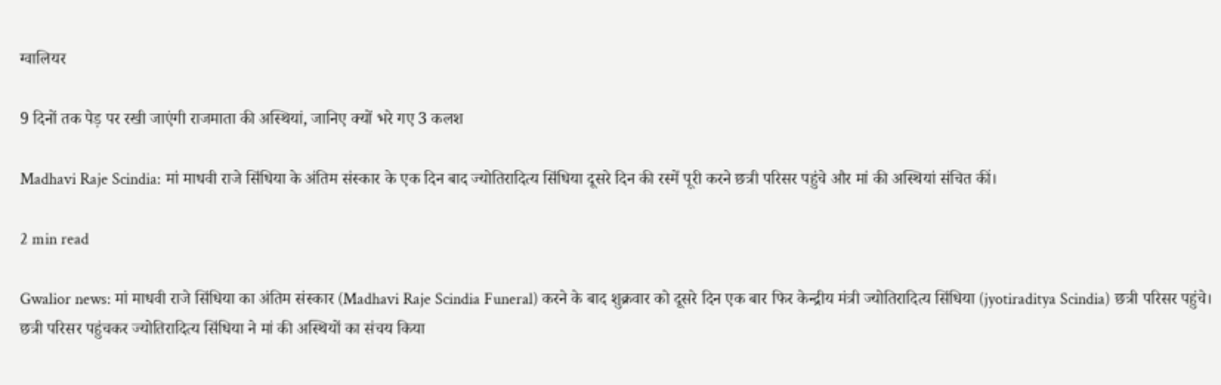ग्वालियर

9 दिनों तक पेड़ पर रखी जाएंगी राजमाता की अस्थियां, जानिए क्यों भरे गए 3 कलश

Madhavi Raje Scindia: मां माधवी राजे सिंधिया के अंतिम संस्कार के एक दिन बाद ज्योतिरादित्य सिंधिया दूसरे दिन की रस्में पूरी करने छत्री परिसर पहुंचे और मां की अस्थियां संचित कीं।

2 min read

Gwalior news: मां माधवी राजे सिंधिया का अंतिम संस्कार (Madhavi Raje Scindia Funeral) करने के बाद शुक्रवार को दूसरे दिन एक बार फिर केन्द्रीय मंत्री ज्योतिरादित्य सिंधिया (jyotiraditya Scindia) छत्री परिसर पहुंचे। छत्री परिसर पहुंचकर ज्योतिरादित्य सिंधिया ने मां की अस्थियों का संचय किया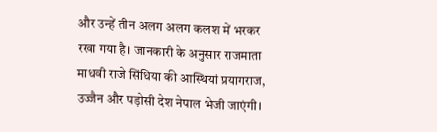और उन्हें तीन अलग अलग कलश में भरकर रखा गया है। जानकारी के अनुसार राजमाता माधवी राजे सिंधिया की आस्थियां प्रयागराज, उज्जैन और पड़ोसी देश नेपाल भेजी जाएंगी।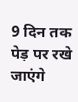9 दिन तक पेड़ पर रखे जाएंगे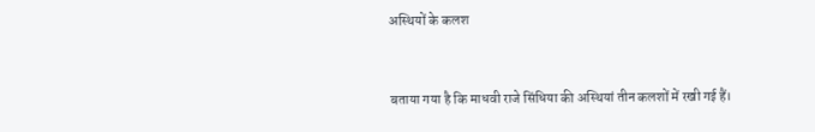अस्थियों के कलश


बताया गया है कि माधवी राजे सिंधिया की अस्थियां तीन कलशों में रखी गई हैं।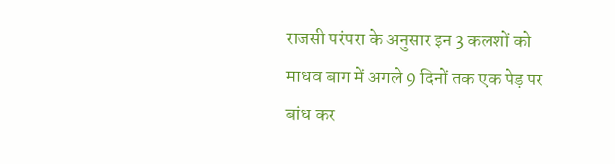राजसी परंपरा के अनुसार इन 3 कलशों को माधव बाग में अगले 9 दिनों तक एक पेड़ पर बांध कर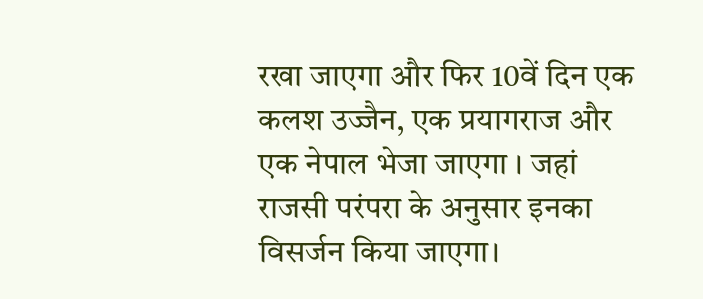रखा जाएगा और फिर 10वें दिन एक कलश उज्जैन, एक प्रयागराज और एक नेपाल भेजा जाएगा । जहां राजसी परंपरा के अनुसार इनका विसर्जन किया जाएगा।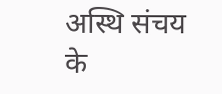अस्थि संचय के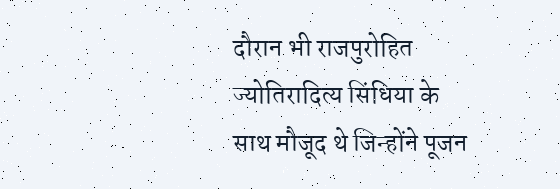दौरान भी राजपुरोहित ज्योतिरादित्य सिंधिया के साथ मौजूद थे जिन्होंने पूजन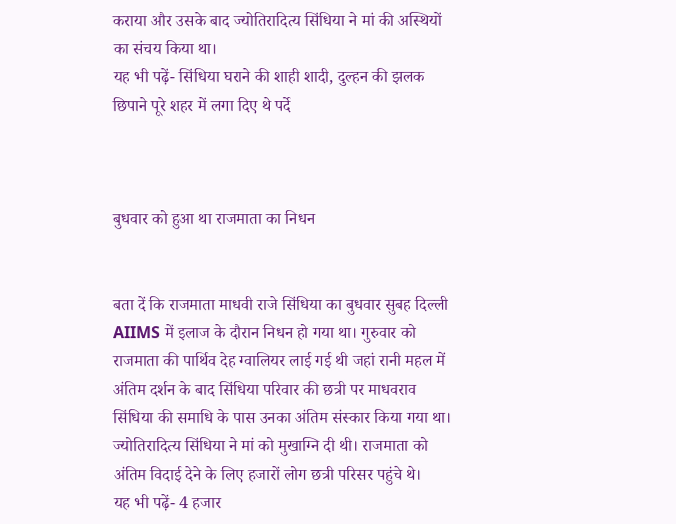कराया और उसके बाद ज्योतिरादित्य सिंधिया ने मां की अस्थियों का संचय किया था।
यह भी पढ़ें- सिंधिया घराने की शाही शादी, दुल्हन की झलक छिपाने पूरे शहर में लगा दिए थे पर्दे



बुधवार को हुआ था राजमाता का निधन


बता दें कि राजमाता माधवी राजे सिंधिया का बुधवार सुबह दिल्ली AIIMS में इलाज के दौरान निधन हो गया था। गुरुवार को राजमाता की पार्थिव देह ग्वालियर लाई गई थी जहां रानी महल में अंतिम दर्शन के बाद सिंधिया परिवार की छत्री पर माधवराव सिंधिया की समाधि के पास उनका अंतिम संस्कार किया गया था। ज्योतिरादित्य सिंधिया ने मां को मुखाग्नि दी थी। राजमाता को अंतिम विदाई देने के लिए हजारों लोग छत्री परिसर पहुंचे थे।
यह भी पढ़ें- 4 हजार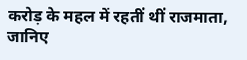करोड़ के महल में रहतीं थीं राजमाता, जानिए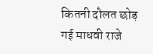कितनी दौलत छोड़ गई माधवी राजे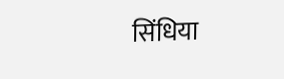सिंधिया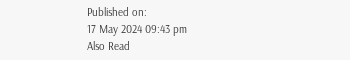Published on:
17 May 2024 09:43 pm
Also Read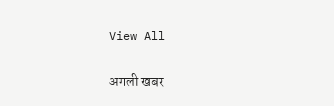View All

अगली खबर